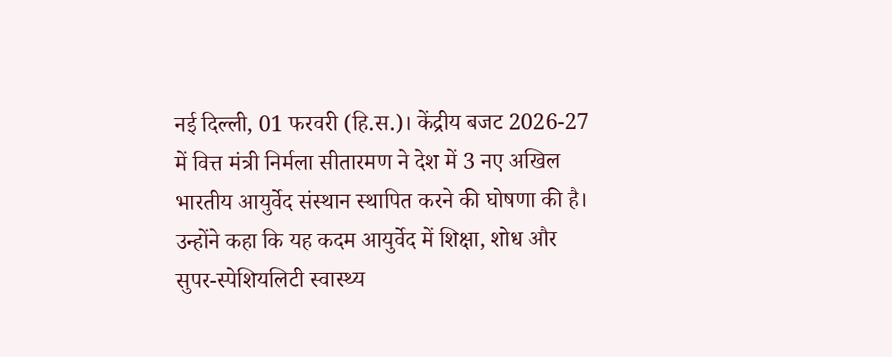नई दिल्ली, 01 फरवरी (हि.स.)। केंद्रीय बजट 2026-27 में वित्त मंत्री निर्मला सीतारमण ने देश में 3 नए अखिल भारतीय आयुर्वेद संस्थान स्थापित करने की घोषणा की है। उन्होंने कहा कि यह कदम आयुर्वेद में शिक्षा, शोध और सुपर-स्पेशियलिटी स्वास्थ्य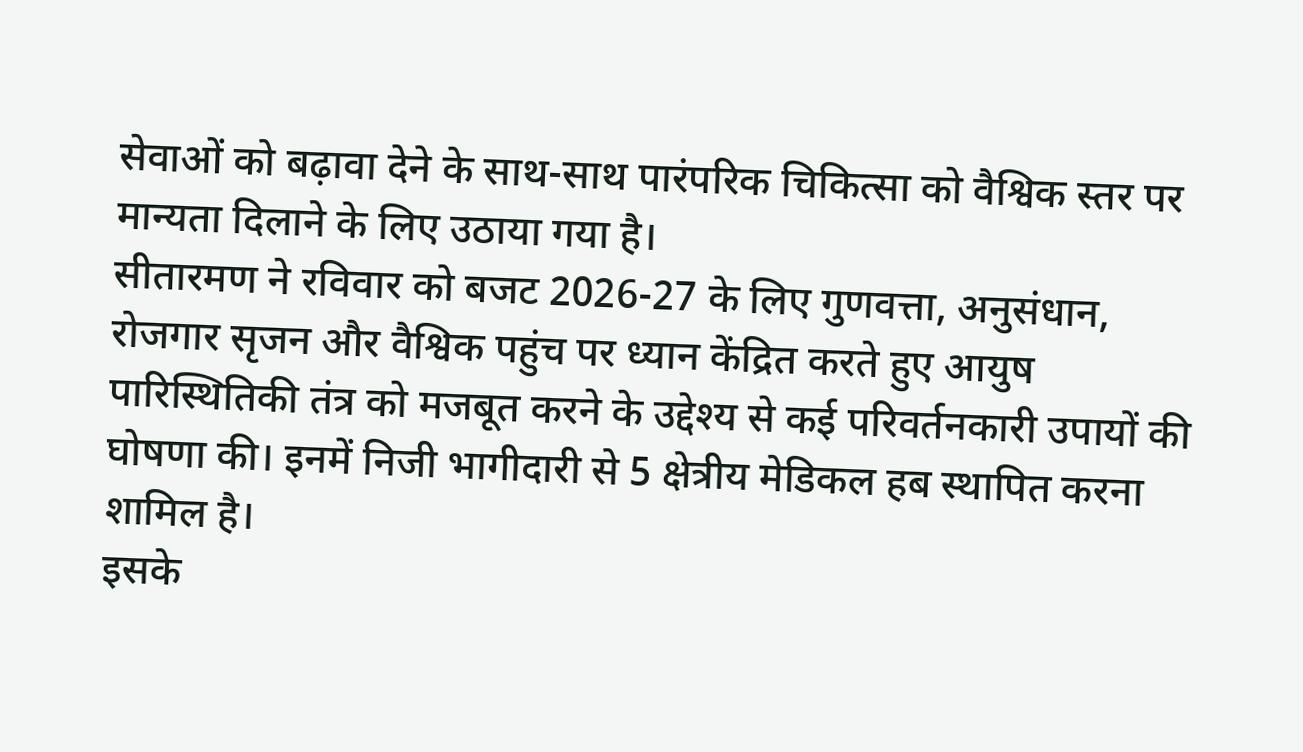सेवाओं को बढ़ावा देने के साथ-साथ पारंपरिक चिकित्सा को वैश्विक स्तर पर मान्यता दिलाने के लिए उठाया गया है।
सीतारमण ने रविवार को बजट 2026-27 के लिए गुणवत्ता, अनुसंधान, रोजगार सृजन और वैश्विक पहुंच पर ध्यान केंद्रित करते हुए आयुष पारिस्थितिकी तंत्र को मजबूत करने के उद्देश्य से कई परिवर्तनकारी उपायों की घोषणा की। इनमें निजी भागीदारी से 5 क्षेत्रीय मेडिकल हब स्थापित करना शामिल है।
इसके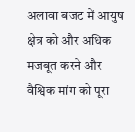अलावा बजट में आयुष क्षेत्र को और अधिक मजबूत करने और वैश्विक मांग को पूरा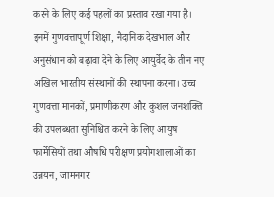करने के लिए कई पहलों का प्रस्ताव रखा गया है। इनमें गुणवत्तापूर्ण शिक्षा, नैदानिक देखभाल और अनुसंधान को बढ़ावा देने के लिए आयुर्वेद के तीन नए अखिल भारतीय संस्थानों की स्थापना करना। उच्च गुणवत्ता मानकों, प्रमाणीकरण और कुशल जनशक्ति की उपलब्धता सुनिश्चित करने के लिए आयुष फार्मेसियों तथा औषधि परीक्षण प्रयोगशालाओं का उन्नयन, जामनगर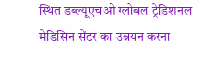स्थित डब्ल्यूएचओ ग्लोबल ट्रेडिशनल मेडिसिन सेंटर का उन्नयन करना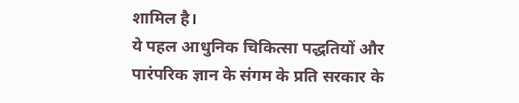शामिल है।
ये पहल आधुनिक चिकित्सा पद्धतियों और पारंपरिक ज्ञान के संगम के प्रति सरकार के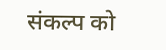संकल्प को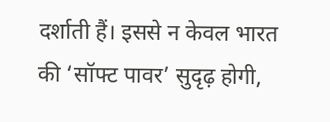दर्शाती हैं। इससे न केवल भारत की ‘सॉफ्ट पावर’ सुदृढ़ होगी,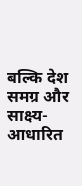बल्कि देश समग्र और साक्ष्य-आधारित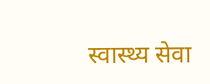स्वास्थ्य सेवा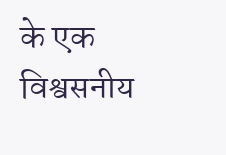के एक विश्वसनीय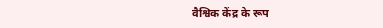वैश्विक केंद्र के रूप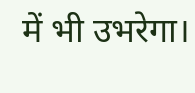में भी उभरेगा।